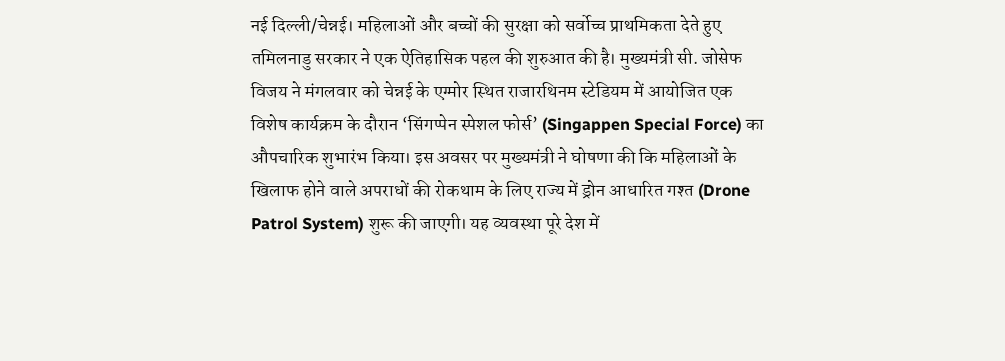नई दिल्ली/चेन्नई। महिलाओं और बच्चों की सुरक्षा को सर्वोच्च प्राथमिकता देते हुए तमिलनाडु सरकार ने एक ऐतिहासिक पहल की शुरुआत की है। मुख्यमंत्री सी. जोसेफ विजय ने मंगलवार को चेन्नई के एग्मोर स्थित राजारथिनम स्टेडियम में आयोजित एक विशेष कार्यक्रम के दौरान ‘सिंगप्पेन स्पेशल फोर्स’ (Singappen Special Force) का औपचारिक शुभारंभ किया। इस अवसर पर मुख्यमंत्री ने घोषणा की कि महिलाओं के खिलाफ होने वाले अपराधों की रोकथाम के लिए राज्य में ड्रोन आधारित गश्त (Drone Patrol System) शुरू की जाएगी। यह व्यवस्था पूरे देश में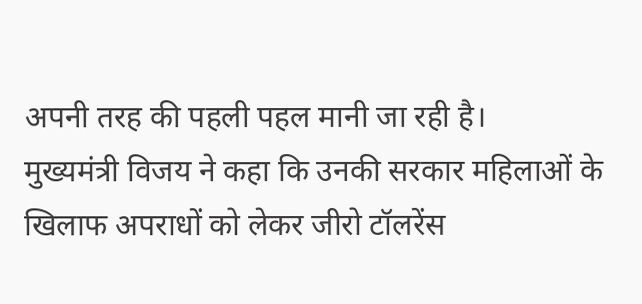अपनी तरह की पहली पहल मानी जा रही है।
मुख्यमंत्री विजय ने कहा कि उनकी सरकार महिलाओं के खिलाफ अपराधों को लेकर जीरो टॉलरेंस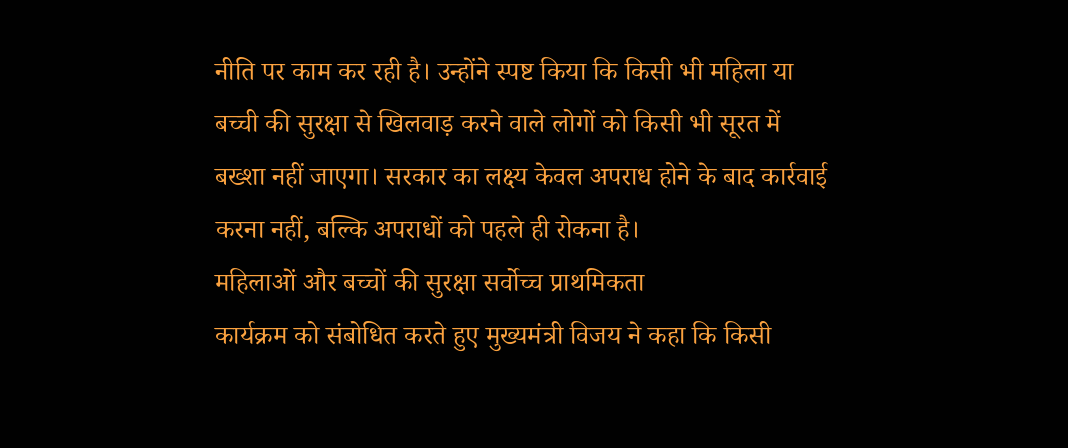नीति पर काम कर रही है। उन्होंने स्पष्ट किया कि किसी भी महिला या बच्ची की सुरक्षा से खिलवाड़ करने वाले लोगों को किसी भी सूरत में बख्शा नहीं जाएगा। सरकार का लक्ष्य केवल अपराध होने के बाद कार्रवाई करना नहीं, बल्कि अपराधों को पहले ही रोकना है।
महिलाओं और बच्चों की सुरक्षा सर्वोच्च प्राथमिकता
कार्यक्रम को संबोधित करते हुए मुख्यमंत्री विजय ने कहा कि किसी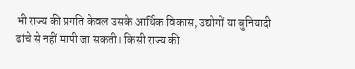भी राज्य की प्रगति केवल उसके आर्थिक विकास, उद्योगों या बुनियादी ढांचे से नहीं मापी जा सकती। किसी राज्य की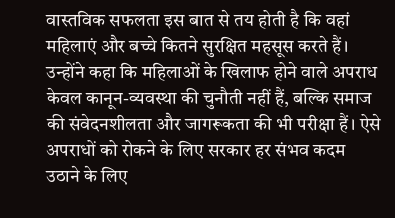वास्तविक सफलता इस बात से तय होती है कि वहां महिलाएं और बच्चे कितने सुरक्षित महसूस करते हैं।
उन्होंने कहा कि महिलाओं के खिलाफ होने वाले अपराध केवल कानून-व्यवस्था की चुनौती नहीं हैं, बल्कि समाज की संवेदनशीलता और जागरूकता की भी परीक्षा हैं। ऐसे अपराधों को रोकने के लिए सरकार हर संभव कदम उठाने के लिए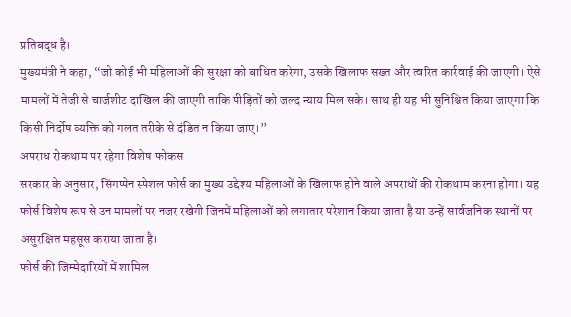प्रतिबद्ध है।
मुख्यमंत्री ने कहा, “जो कोई भी महिलाओं की सुरक्षा को बाधित करेगा, उसके खिलाफ सख्त और त्वरित कार्रवाई की जाएगी। ऐसे मामलों में तेजी से चार्जशीट दाखिल की जाएगी ताकि पीड़ितों को जल्द न्याय मिल सके। साथ ही यह भी सुनिश्चित किया जाएगा कि किसी निर्दोष व्यक्ति को गलत तरीके से दंडित न किया जाए।”
अपराध रोकथाम पर रहेगा विशेष फोकस
सरकार के अनुसार, सिंगप्पेन स्पेशल फोर्स का मुख्य उद्देश्य महिलाओं के खिलाफ होने वाले अपराधों की रोकथाम करना होगा। यह फोर्स विशेष रूप से उन मामलों पर नजर रखेगी जिनमें महिलाओं को लगातार परेशान किया जाता है या उन्हें सार्वजनिक स्थानों पर असुरक्षित महसूस कराया जाता है।
फोर्स की जिम्मेदारियों में शामिल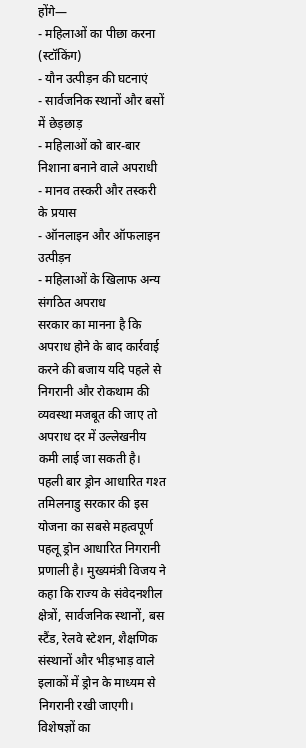होंगे—
- महिलाओं का पीछा करना (स्टॉकिंग)
- यौन उत्पीड़न की घटनाएं
- सार्वजनिक स्थानों और बसों में छेड़छाड़
- महिलाओं को बार-बार निशाना बनाने वाले अपराधी
- मानव तस्करी और तस्करी के प्रयास
- ऑनलाइन और ऑफलाइन उत्पीड़न
- महिलाओं के खिलाफ अन्य संगठित अपराध
सरकार का मानना है कि अपराध होने के बाद कार्रवाई करने की बजाय यदि पहले से निगरानी और रोकथाम की व्यवस्था मजबूत की जाए तो अपराध दर में उल्लेखनीय कमी लाई जा सकती है।
पहली बार ड्रोन आधारित गश्त
तमिलनाडु सरकार की इस योजना का सबसे महत्वपूर्ण पहलू ड्रोन आधारित निगरानी प्रणाली है। मुख्यमंत्री विजय ने कहा कि राज्य के संवेदनशील क्षेत्रों, सार्वजनिक स्थानों, बस स्टैंड, रेलवे स्टेशन, शैक्षणिक संस्थानों और भीड़भाड़ वाले इलाकों में ड्रोन के माध्यम से निगरानी रखी जाएगी।
विशेषज्ञों का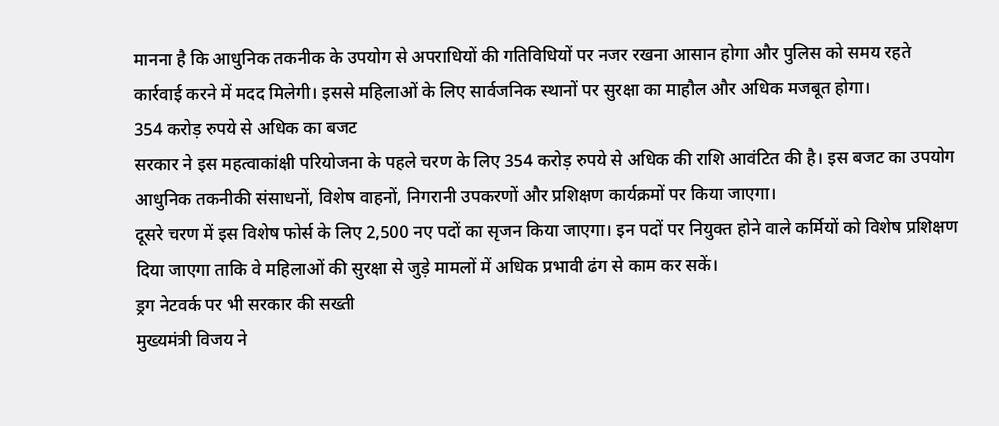मानना है कि आधुनिक तकनीक के उपयोग से अपराधियों की गतिविधियों पर नजर रखना आसान होगा और पुलिस को समय रहते कार्रवाई करने में मदद मिलेगी। इससे महिलाओं के लिए सार्वजनिक स्थानों पर सुरक्षा का माहौल और अधिक मजबूत होगा।
354 करोड़ रुपये से अधिक का बजट
सरकार ने इस महत्वाकांक्षी परियोजना के पहले चरण के लिए 354 करोड़ रुपये से अधिक की राशि आवंटित की है। इस बजट का उपयोग आधुनिक तकनीकी संसाधनों, विशेष वाहनों, निगरानी उपकरणों और प्रशिक्षण कार्यक्रमों पर किया जाएगा।
दूसरे चरण में इस विशेष फोर्स के लिए 2,500 नए पदों का सृजन किया जाएगा। इन पदों पर नियुक्त होने वाले कर्मियों को विशेष प्रशिक्षण दिया जाएगा ताकि वे महिलाओं की सुरक्षा से जुड़े मामलों में अधिक प्रभावी ढंग से काम कर सकें।
ड्रग नेटवर्क पर भी सरकार की सख्ती
मुख्यमंत्री विजय ने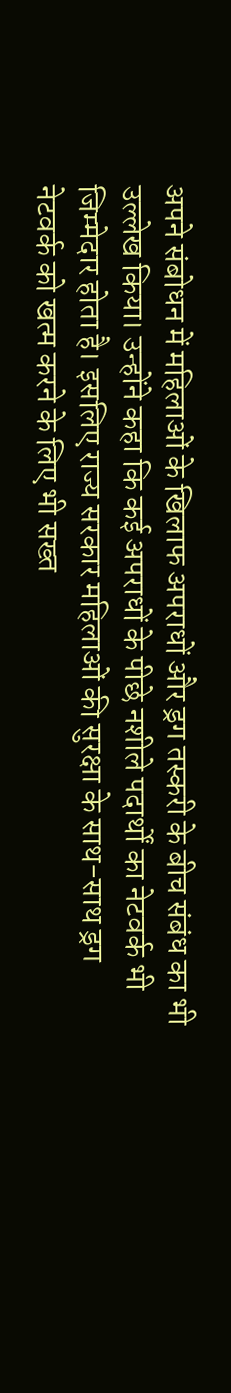अपने संबोधन में महिलाओं के खिलाफ अपराधों और ड्रग तस्करी के बीच संबंध का भी उल्लेख किया। उन्होंने कहा कि कई अपराधों के पीछे नशीले पदार्थों का नेटवर्क भी जिम्मेदार होता है। इसलिए राज्य सरकार महिलाओं की सुरक्षा के साथ-साथ ड्रग नेटवर्क को खत्म करने के लिए भी सख्त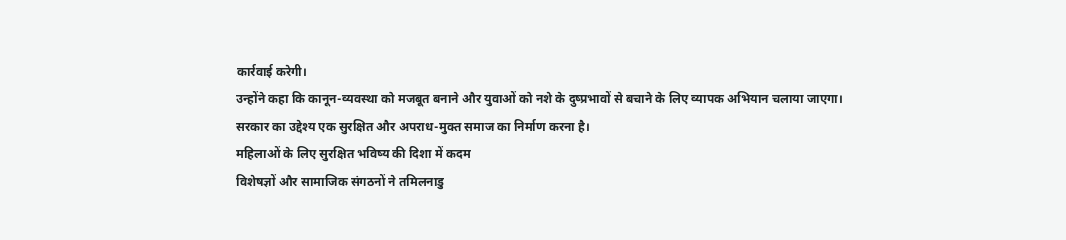कार्रवाई करेगी।
उन्होंने कहा कि कानून-व्यवस्था को मजबूत बनाने और युवाओं को नशे के दुष्प्रभावों से बचाने के लिए व्यापक अभियान चलाया जाएगा। सरकार का उद्देश्य एक सुरक्षित और अपराध-मुक्त समाज का निर्माण करना है।
महिलाओं के लिए सुरक्षित भविष्य की दिशा में कदम
विशेषज्ञों और सामाजिक संगठनों ने तमिलनाडु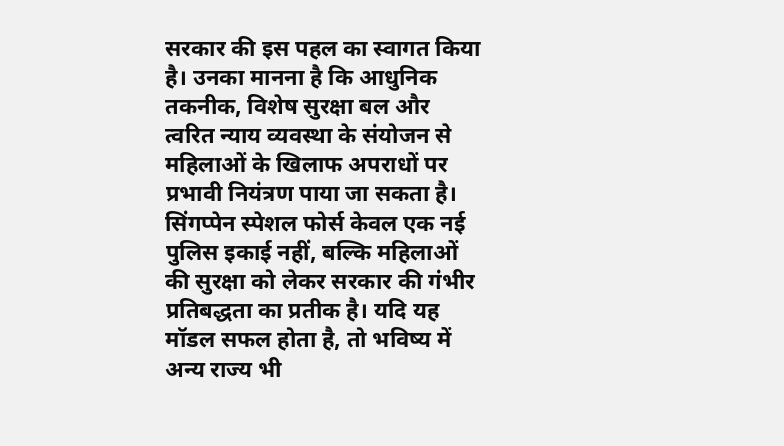सरकार की इस पहल का स्वागत किया है। उनका मानना है कि आधुनिक तकनीक, विशेष सुरक्षा बल और त्वरित न्याय व्यवस्था के संयोजन से महिलाओं के खिलाफ अपराधों पर प्रभावी नियंत्रण पाया जा सकता है।
सिंगप्पेन स्पेशल फोर्स केवल एक नई पुलिस इकाई नहीं, बल्कि महिलाओं की सुरक्षा को लेकर सरकार की गंभीर प्रतिबद्धता का प्रतीक है। यदि यह मॉडल सफल होता है, तो भविष्य में अन्य राज्य भी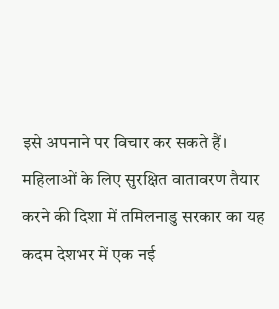इसे अपनाने पर विचार कर सकते हैं।
महिलाओं के लिए सुरक्षित वातावरण तैयार करने की दिशा में तमिलनाडु सरकार का यह कदम देशभर में एक नई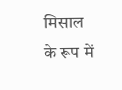मिसाल के रूप में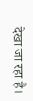देखा जा रहा है।